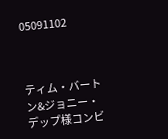05091102



ティム・バートン&ジョニー・デップ様コンビ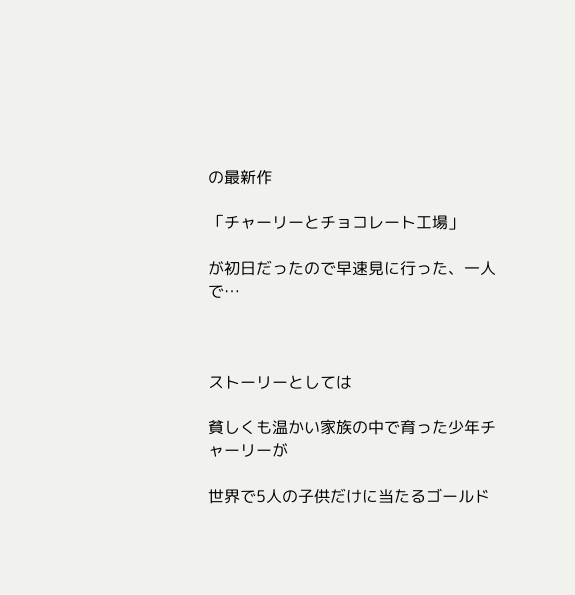の最新作

「チャーリーとチョコレート工場」

が初日だったので早速見に行った、一人で…



ストーリーとしては

貧しくも温かい家族の中で育った少年チャーリーが

世界で5人の子供だけに当たるゴールド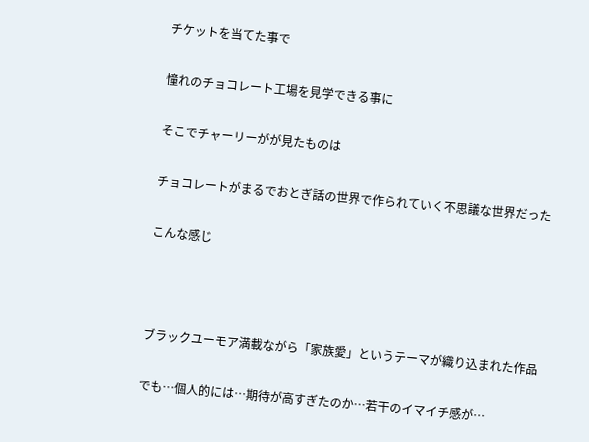チケットを当てた事で

憧れのチョコレート工場を見学できる事に

そこでチャーリーがが見たものは

チョコレートがまるでおとぎ話の世界で作られていく不思議な世界だった

こんな感じ



ブラックユーモア満載ながら「家族愛」というテーマが織り込まれた作品

でも…個人的には…期待が高すぎたのか…若干のイマイチ感が…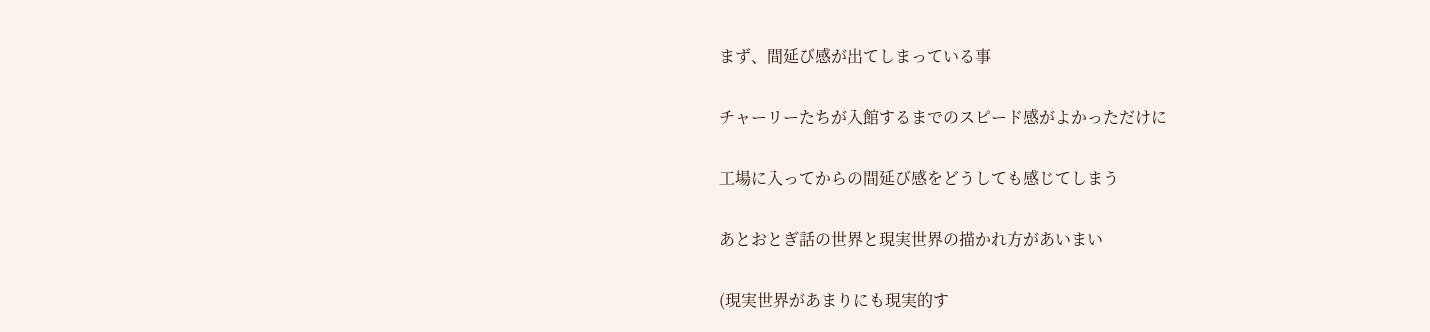まず、間延び感が出てしまっている事

チャーリーたちが入館するまでのスピード感がよかっただけに

工場に入ってからの間延び感をどうしても感じてしまう

あとおとぎ話の世界と現実世界の描かれ方があいまい

(現実世界があまりにも現実的す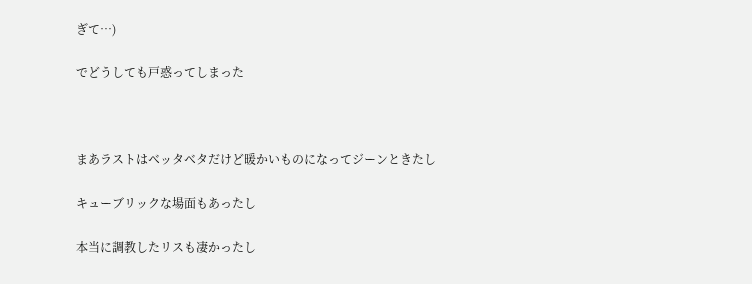ぎて…)

でどうしても戸惑ってしまった



まあラストはベッタベタだけど暖かいものになってジーンときたし

キューブリックな場面もあったし

本当に調教したリスも凄かったし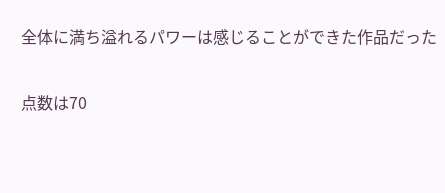全体に満ち溢れるパワーは感じることができた作品だった

点数は70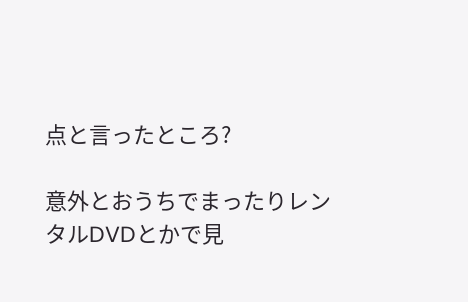点と言ったところ?

意外とおうちでまったりレンタルDVDとかで見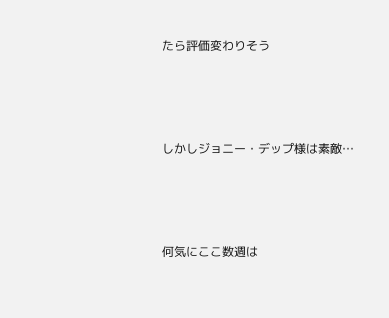たら評価変わりそう



しかしジョニー・デップ様は素敵…



何気にここ数週は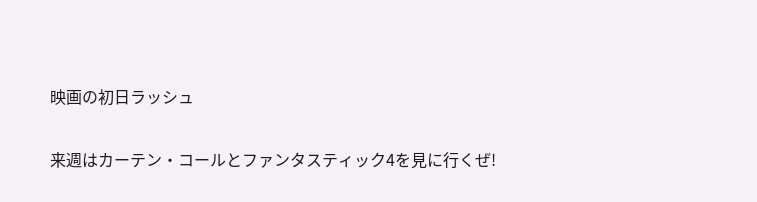映画の初日ラッシュ

来週はカーテン・コールとファンタスティック4を見に行くぜ!